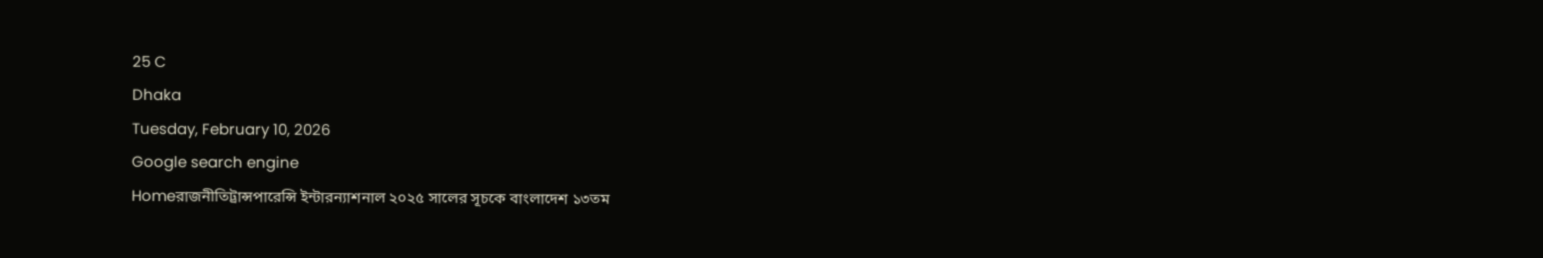25 C
Dhaka
Tuesday, February 10, 2026
Google search engine
Homeরাজনীতিট্রান্সপারেন্সি ইন্টারন্যাশনাল ২০২৫ সালের সূচকে বাংলাদেশ ১৩তম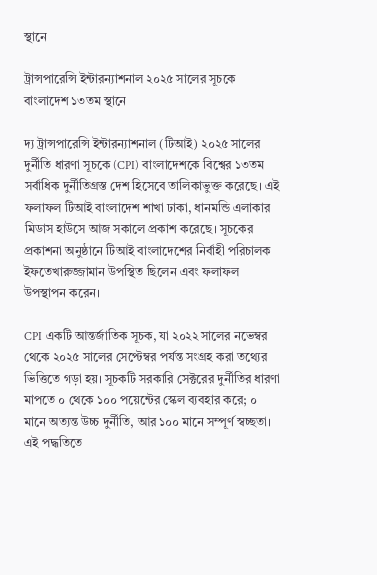স্থানে

ট্রান্সপারেন্সি ইন্টারন্যাশনাল ২০২৫ সালের সূচকে বাংলাদেশ ১৩তম স্থানে

দ্য ট্রান্সপারেন্সি ইন্টারন্যাশনাল (টিআই) ২০২৫ সালের দুর্নীতি ধারণা সূচকে (CPI) বাংলাদেশকে বিশ্বের ১৩তম সর্বাধিক দুর্নীতিগ্রস্ত দেশ হিসেবে তালিকাভুক্ত করেছে। এই ফলাফল টিআই বাংলাদেশ শাখা ঢাকা, ধানমন্ডি এলাকার মিডাস হাউসে আজ সকালে প্রকাশ করেছে। সূচকের প্রকাশনা অনুষ্ঠানে টিআই বাংলাদেশের নির্বাহী পরিচালক ইফতেখারুজ্জামান উপস্থিত ছিলেন এবং ফলাফল উপস্থাপন করেন।

CPI একটি আন্তর্জাতিক সূচক, যা ২০২২ সালের নভেম্বর থেকে ২০২৫ সালের সেপ্টেম্বর পর্যন্ত সংগ্রহ করা তথ্যের ভিত্তিতে গড়া হয়। সূচকটি সরকারি সেক্টরের দুর্নীতির ধারণা মাপতে ০ থেকে ১০০ পয়েন্টের স্কেল ব্যবহার করে; ০ মানে অত্যন্ত উচ্চ দুর্নীতি, আর ১০০ মানে সম্পূর্ণ স্বচ্ছতা। এই পদ্ধতিতে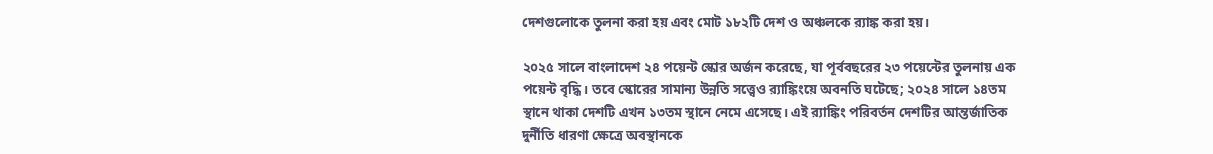দেশগুলোকে তুলনা করা হয় এবং মোট ১৮২টি দেশ ও অঞ্চলকে র‍্যাঙ্ক করা হয়।

২০২৫ সালে বাংলাদেশ ২৪ পয়েন্ট স্কোর অর্জন করেছে, যা পূর্ববছরের ২৩ পয়েন্টের তুলনায় এক পয়েন্ট বৃদ্ধি। তবে স্কোরের সামান্য উন্নতি সত্ত্বেও র‍্যাঙ্কিংয়ে অবনতি ঘটেছে; ২০২৪ সালে ১৪তম স্থানে থাকা দেশটি এখন ১৩তম স্থানে নেমে এসেছে। এই র‍্যাঙ্কিং পরিবর্তন দেশটির আন্তর্জাতিক দুর্নীতি ধারণা ক্ষেত্রে অবস্থানকে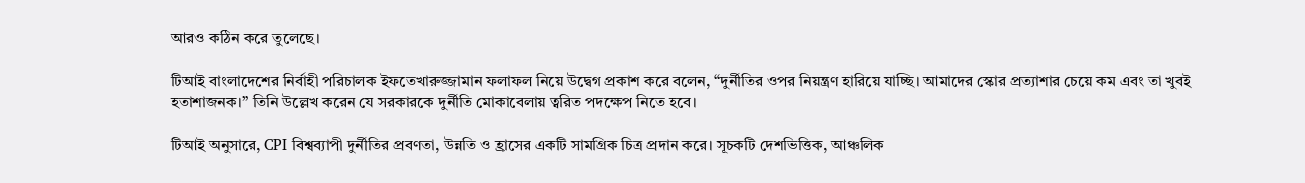আরও কঠিন করে তুলেছে।

টিআই বাংলাদেশের নির্বাহী পরিচালক ইফতেখারুজ্জামান ফলাফল নিয়ে উদ্বেগ প্রকাশ করে বলেন, “দুর্নীতির ওপর নিয়ন্ত্রণ হারিয়ে যাচ্ছি। আমাদের স্কোর প্রত্যাশার চেয়ে কম এবং তা খুবই হতাশাজনক।” তিনি উল্লেখ করেন যে সরকারকে দুর্নীতি মোকাবেলায় ত্বরিত পদক্ষেপ নিতে হবে।

টিআই অনুসারে, CPI বিশ্বব্যাপী দুর্নীতির প্রবণতা, উন্নতি ও হ্রাসের একটি সামগ্রিক চিত্র প্রদান করে। সূচকটি দেশভিত্তিক, আঞ্চলিক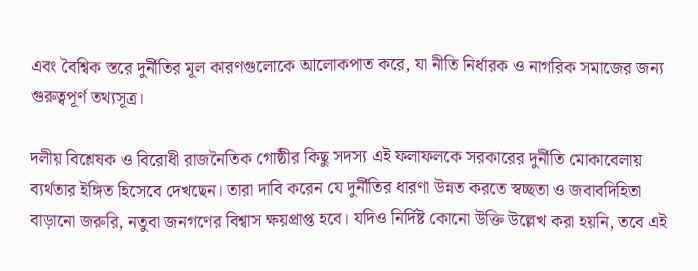এবং বৈশ্বিক স্তরে দুর্নীতির মূল কারণগুলোকে আলোকপাত করে, যা নীতি নির্ধারক ও নাগরিক সমাজের জন্য গুরুত্বপূর্ণ তথ্যসূত্র।

দলীয় বিশ্লেষক ও বিরোধী রাজনৈতিক গোষ্ঠীর কিছু সদস্য এই ফলাফলকে সরকারের দুর্নীতি মোকাবেলায় ব্যর্থতার ইঙ্গিত হিসেবে দেখছেন। তারা দাবি করেন যে দুর্নীতির ধারণা উন্নত করতে স্বচ্ছতা ও জবাবদিহিতা বাড়ানো জরুরি, নতুবা জনগণের বিশ্বাস ক্ষয়প্রাপ্ত হবে। যদিও নির্দিষ্ট কোনো উক্তি উল্লেখ করা হয়নি, তবে এই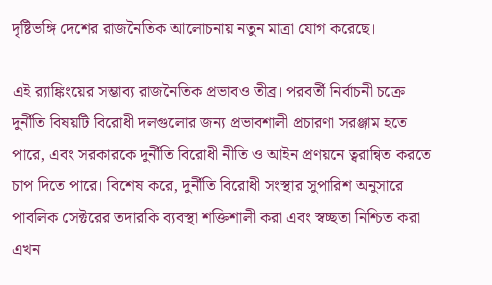দৃষ্টিভঙ্গি দেশের রাজনৈতিক আলোচনায় নতুন মাত্রা যোগ করেছে।

এই র‍্যাঙ্কিংয়ের সম্ভাব্য রাজনৈতিক প্রভাবও তীব্র। পরবর্তী নির্বাচনী চক্রে দুর্নীতি বিষয়টি বিরোধী দলগুলোর জন্য প্রভাবশালী প্রচারণা সরঞ্জাম হতে পারে, এবং সরকারকে দুর্নীতি বিরোধী নীতি ও আইন প্রণয়নে ত্বরান্বিত করতে চাপ দিতে পারে। বিশেষ করে, দুর্নীতি বিরোধী সংস্থার সুপারিশ অনুসারে পাবলিক সেক্টরের তদারকি ব্যবস্থা শক্তিশালী করা এবং স্বচ্ছতা নিশ্চিত করা এখন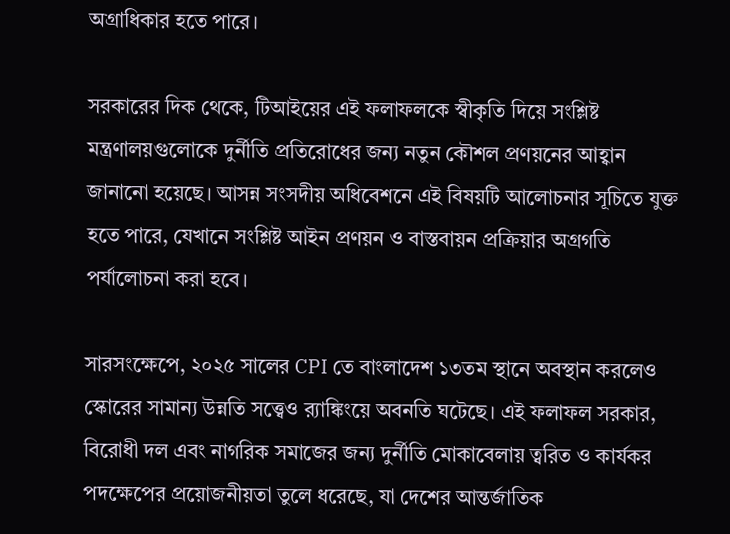অগ্রাধিকার হতে পারে।

সরকারের দিক থেকে, টিআইয়ের এই ফলাফলকে স্বীকৃতি দিয়ে সংশ্লিষ্ট মন্ত্রণালয়গুলোকে দুর্নীতি প্রতিরোধের জন্য নতুন কৌশল প্রণয়নের আহ্বান জানানো হয়েছে। আসন্ন সংসদীয় অধিবেশনে এই বিষয়টি আলোচনার সূচিতে যুক্ত হতে পারে, যেখানে সংশ্লিষ্ট আইন প্রণয়ন ও বাস্তবায়ন প্রক্রিয়ার অগ্রগতি পর্যালোচনা করা হবে।

সারসংক্ষেপে, ২০২৫ সালের CPI তে বাংলাদেশ ১৩তম স্থানে অবস্থান করলেও স্কোরের সামান্য উন্নতি সত্ত্বেও র‍্যাঙ্কিংয়ে অবনতি ঘটেছে। এই ফলাফল সরকার, বিরোধী দল এবং নাগরিক সমাজের জন্য দুর্নীতি মোকাবেলায় ত্বরিত ও কার্যকর পদক্ষেপের প্রয়োজনীয়তা তুলে ধরেছে, যা দেশের আন্তর্জাতিক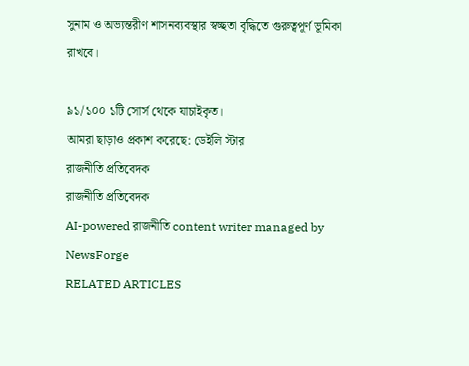সুনাম ও অভ্যন্তরীণ শাসনব্যবস্থার স্বচ্ছতা বৃদ্ধিতে গুরুত্বপূর্ণ ভূমিকা রাখবে।

৯১/১০০ ১টি সোর্স থেকে যাচাইকৃত।
আমরা ছাড়াও প্রকাশ করেছে: ডেইলি স্টার
রাজনীতি প্রতিবেদক
রাজনীতি প্রতিবেদক
AI-powered রাজনীতি content writer managed by NewsForge
RELATED ARTICLES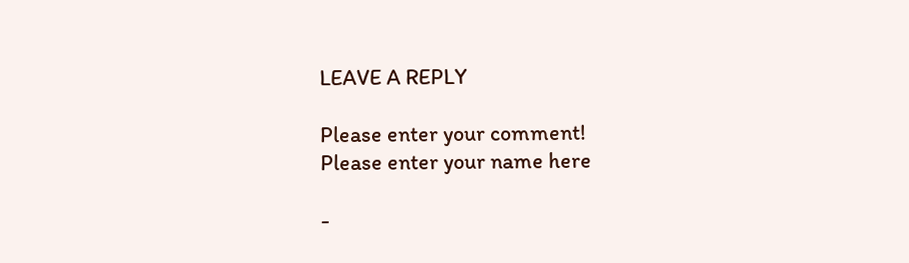LEAVE A REPLY

Please enter your comment!
Please enter your name here

-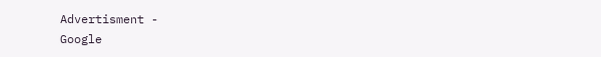Advertisment -
Google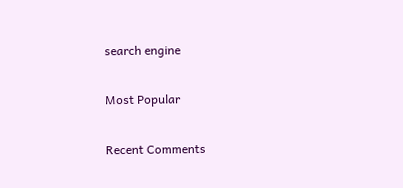search engine

Most Popular

Recent Comments